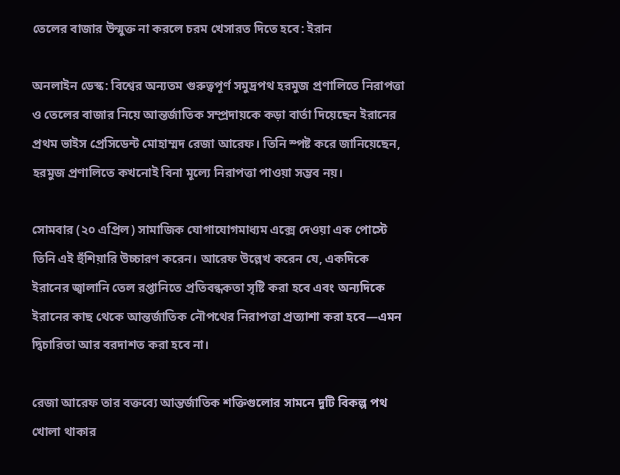তেলের বাজার উন্মুক্ত না করলে চরম খেসারত দিতে হবে: ইরান

অনলাইন ডেস্ক: বিশ্বের অন্যতম গুরুত্বপূর্ণ সমুদ্রপথ হরমুজ প্রণালিতে নিরাপত্তা ও তেলের বাজার নিয়ে আন্তর্জাতিক সম্প্রদায়কে কড়া বার্তা দিয়েছেন ইরানের প্রথম ভাইস প্রেসিডেন্ট মোহাম্মদ রেজা আরেফ। তিনি স্পষ্ট করে জানিয়েছেন, হরমুজ প্রণালিতে কখনোই বিনা মূল্যে নিরাপত্তা পাওয়া সম্ভব নয়।

সোমবার (২০ এপ্রিল) সামাজিক যোগাযোগমাধ্যম এক্সে দেওয়া এক পোস্টে তিনি এই হুঁশিয়ারি উচ্চারণ করেন। আরেফ উল্লেখ করেন যে, একদিকে ইরানের জ্বালানি তেল রপ্তানিতে প্রতিবন্ধকতা সৃষ্টি করা হবে এবং অন্যদিকে ইরানের কাছ থেকে আন্তর্জাতিক নৌপথের নিরাপত্তা প্রত্যাশা করা হবে—এমন দ্বিচারিতা আর বরদাশত করা হবে না।

রেজা আরেফ তার বক্তব্যে আন্তর্জাতিক শক্তিগুলোর সামনে দুটি বিকল্প পথ খোলা থাকার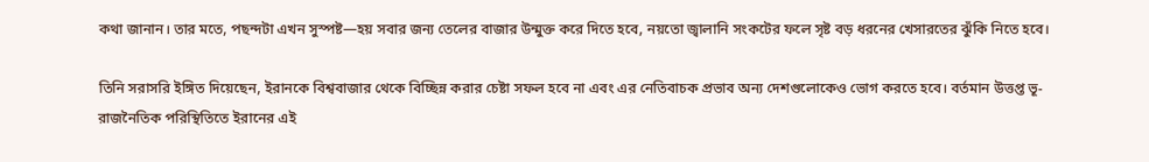কথা জানান। তার মতে, পছন্দটা এখন সুস্পষ্ট—হয় সবার জন্য তেলের বাজার উন্মুক্ত করে দিতে হবে, নয়তো জ্বালানি সংকটের ফলে সৃষ্ট বড় ধরনের খেসারতের ঝুঁকি নিতে হবে।

তিনি সরাসরি ইঙ্গিত দিয়েছেন, ইরানকে বিশ্ববাজার থেকে বিচ্ছিন্ন করার চেষ্টা সফল হবে না এবং এর নেতিবাচক প্রভাব অন্য দেশগুলোকেও ভোগ করতে হবে। বর্তমান উত্তপ্ত ভূ-রাজনৈতিক পরিস্থিতিতে ইরানের এই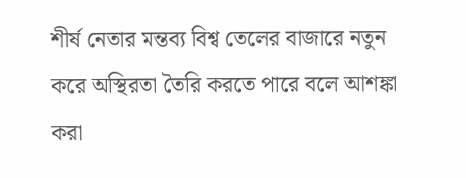শীর্ষ নেতার মন্তব্য বিশ্ব তেলের বাজারে নতুন করে অস্থিরতা তৈরি করতে পারে বলে আশঙ্কা করা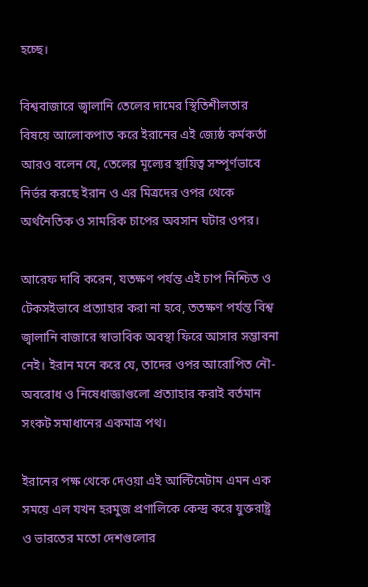হচ্ছে।

বিশ্ববাজারে জ্বালানি তেলের দামের স্থিতিশীলতার বিষয়ে আলোকপাত করে ইরানের এই জ্যেষ্ঠ কর্মকর্তা আরও বলেন যে, তেলের মূল্যের স্থায়িত্ব সম্পূর্ণভাবে নির্ভর করছে ইরান ও এর মিত্রদের ওপর থেকে অর্থনৈতিক ও সামরিক চাপের অবসান ঘটার ওপর।

আরেফ দাবি করেন, যতক্ষণ পর্যন্ত এই চাপ নিশ্চিত ও টেকসইভাবে প্রত্যাহার করা না হবে, ততক্ষণ পর্যন্ত বিশ্ব জ্বালানি বাজারে স্বাভাবিক অবস্থা ফিরে আসার সম্ভাবনা নেই। ইরান মনে করে যে, তাদের ওপর আরোপিত নৌ-অবরোধ ও নিষেধাজ্ঞাগুলো প্রত্যাহার করাই বর্তমান সংকট সমাধানের একমাত্র পথ।

ইরানের পক্ষ থেকে দেওয়া এই আল্টিমেটাম এমন এক সময়ে এল যখন হরমুজ প্রণালিকে কেন্দ্র করে যুক্তরাষ্ট্র ও ভারতের মতো দেশগুলোর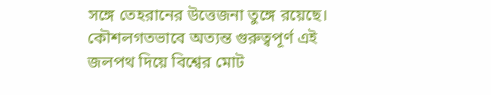সঙ্গে তেহরানের উত্তেজনা তুঙ্গে রয়েছে। কৌশলগতভাবে অত্যন্ত গুরুত্বপূর্ণ এই জলপথ দিয়ে বিশ্বের মোট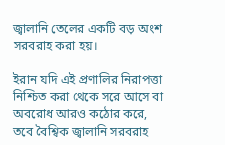জ্বালানি তেলের একটি বড় অংশ সরবরাহ করা হয়।

ইরান যদি এই প্রণালির নিরাপত্তা নিশ্চিত করা থেকে সরে আসে বা অবরোধ আরও কঠোর করে, তবে বৈশ্বিক জ্বালানি সরবরাহ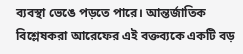ব্যবস্থা ভেঙে পড়তে পারে। আন্তর্জাতিক বিশ্লেষকরা আরেফের এই বক্তব্যকে একটি বড়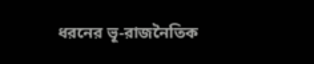ধরনের ভূ-রাজনৈতিক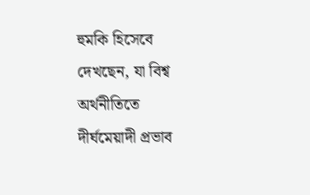হুমকি হিসেবে দেখছেন, যা বিশ্ব অর্থনীতিতে দীর্ঘমেয়াদী প্রভাব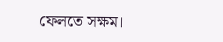ফেলতে সক্ষম।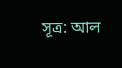সূত্র: আল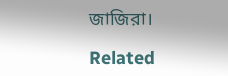জাজিরা।

Related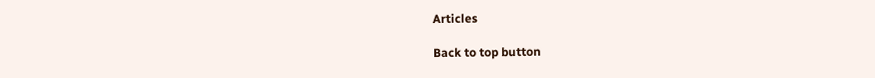Articles

Back to top button